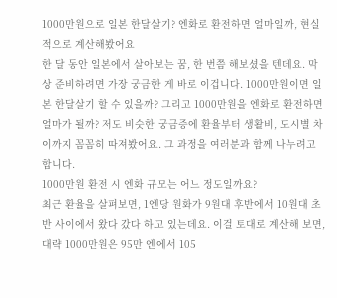1000만원으로 일본 한달살기? 엔화로 환전하면 얼마일까, 현실적으로 계산해봤어요
한 달 동안 일본에서 살아보는 꿈, 한 번쯤 해보셨을 텐데요. 막상 준비하려면 가장 궁금한 게 바로 이겁니다. 1000만원이면 일본 한달살기 할 수 있을까? 그리고 1000만원을 엔화로 환전하면 얼마가 될까? 저도 비슷한 궁금증에 환율부터 생활비, 도시별 차이까지 꼼꼼히 따져봤어요. 그 과정을 여러분과 함께 나누려고 합니다.
1000만원 환전 시 엔화 규모는 어느 정도일까요?
최근 환율을 살펴보면, 1엔당 원화가 9원대 후반에서 10원대 초반 사이에서 왔다 갔다 하고 있는데요. 이걸 토대로 계산해 보면, 대략 1000만원은 95만 엔에서 105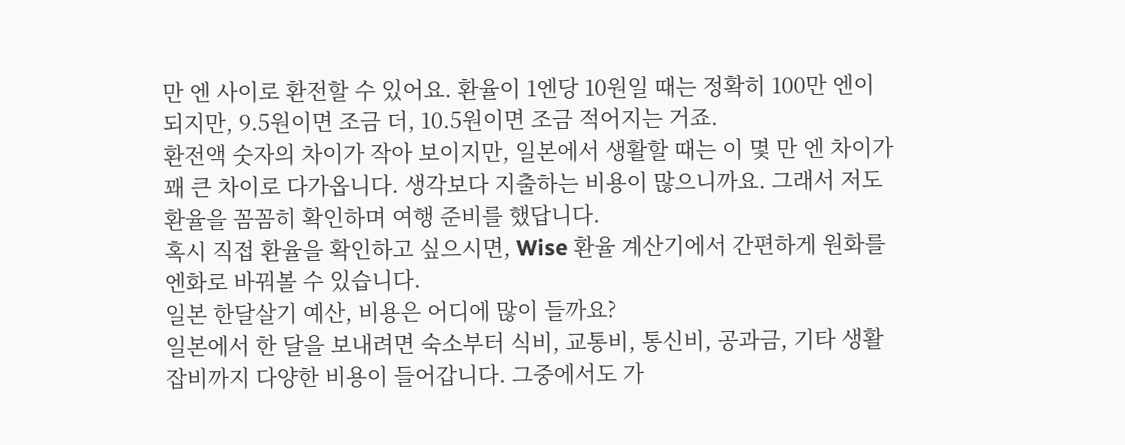만 엔 사이로 환전할 수 있어요. 환율이 1엔당 10원일 때는 정확히 100만 엔이 되지만, 9.5원이면 조금 더, 10.5원이면 조금 적어지는 거죠.
환전액 숫자의 차이가 작아 보이지만, 일본에서 생활할 때는 이 몇 만 엔 차이가 꽤 큰 차이로 다가옵니다. 생각보다 지출하는 비용이 많으니까요. 그래서 저도 환율을 꼼꼼히 확인하며 여행 준비를 했답니다.
혹시 직접 환율을 확인하고 싶으시면, Wise 환율 계산기에서 간편하게 원화를 엔화로 바꿔볼 수 있습니다.
일본 한달살기 예산, 비용은 어디에 많이 들까요?
일본에서 한 달을 보내려면 숙소부터 식비, 교통비, 통신비, 공과금, 기타 생활 잡비까지 다양한 비용이 들어갑니다. 그중에서도 가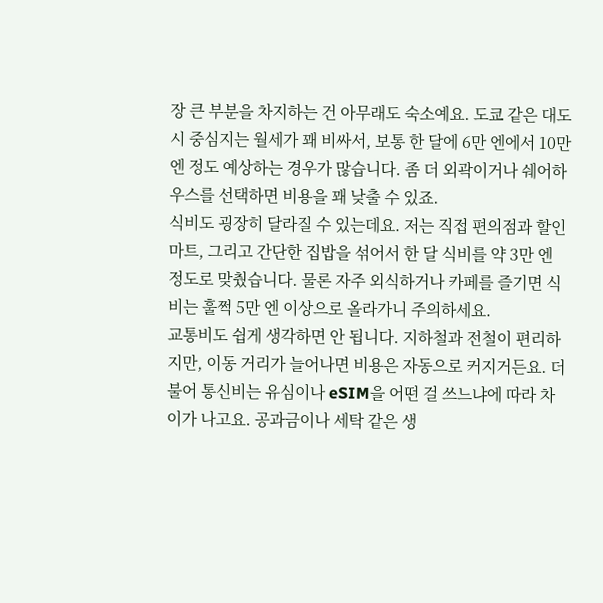장 큰 부분을 차지하는 건 아무래도 숙소예요. 도쿄 같은 대도시 중심지는 월세가 꽤 비싸서, 보통 한 달에 6만 엔에서 10만 엔 정도 예상하는 경우가 많습니다. 좀 더 외곽이거나 쉐어하우스를 선택하면 비용을 꽤 낮출 수 있죠.
식비도 굉장히 달라질 수 있는데요. 저는 직접 편의점과 할인마트, 그리고 간단한 집밥을 섞어서 한 달 식비를 약 3만 엔 정도로 맞췄습니다. 물론 자주 외식하거나 카페를 즐기면 식비는 훌쩍 5만 엔 이상으로 올라가니 주의하세요.
교통비도 쉽게 생각하면 안 됩니다. 지하철과 전철이 편리하지만, 이동 거리가 늘어나면 비용은 자동으로 커지거든요. 더불어 통신비는 유심이나 eSIM을 어떤 걸 쓰느냐에 따라 차이가 나고요. 공과금이나 세탁 같은 생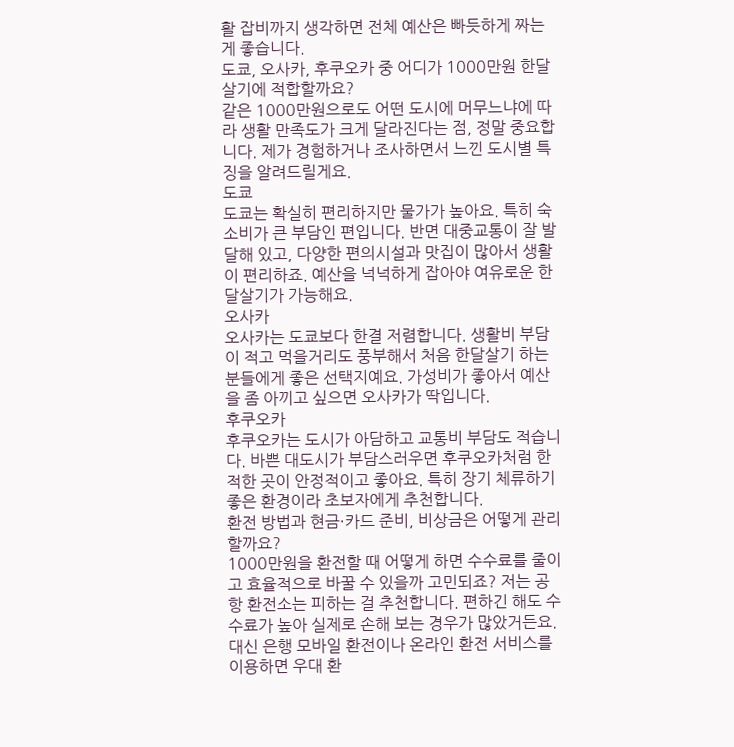활 잡비까지 생각하면 전체 예산은 빠듯하게 짜는 게 좋습니다.
도쿄, 오사카, 후쿠오카 중 어디가 1000만원 한달살기에 적합할까요?
같은 1000만원으로도 어떤 도시에 머무느냐에 따라 생활 만족도가 크게 달라진다는 점, 정말 중요합니다. 제가 경험하거나 조사하면서 느낀 도시별 특징을 알려드릴게요.
도쿄
도쿄는 확실히 편리하지만 물가가 높아요. 특히 숙소비가 큰 부담인 편입니다. 반면 대중교통이 잘 발달해 있고, 다양한 편의시설과 맛집이 많아서 생활이 편리하죠. 예산을 넉넉하게 잡아야 여유로운 한달살기가 가능해요.
오사카
오사카는 도쿄보다 한결 저렴합니다. 생활비 부담이 적고 먹을거리도 풍부해서 처음 한달살기 하는 분들에게 좋은 선택지예요. 가성비가 좋아서 예산을 좀 아끼고 싶으면 오사카가 딱입니다.
후쿠오카
후쿠오카는 도시가 아담하고 교통비 부담도 적습니다. 바쁜 대도시가 부담스러우면 후쿠오카처럼 한적한 곳이 안정적이고 좋아요. 특히 장기 체류하기 좋은 환경이라 초보자에게 추천합니다.
환전 방법과 현금·카드 준비, 비상금은 어떻게 관리할까요?
1000만원을 환전할 때 어떻게 하면 수수료를 줄이고 효율적으로 바꿀 수 있을까 고민되죠? 저는 공항 환전소는 피하는 걸 추천합니다. 편하긴 해도 수수료가 높아 실제로 손해 보는 경우가 많았거든요.
대신 은행 모바일 환전이나 온라인 환전 서비스를 이용하면 우대 환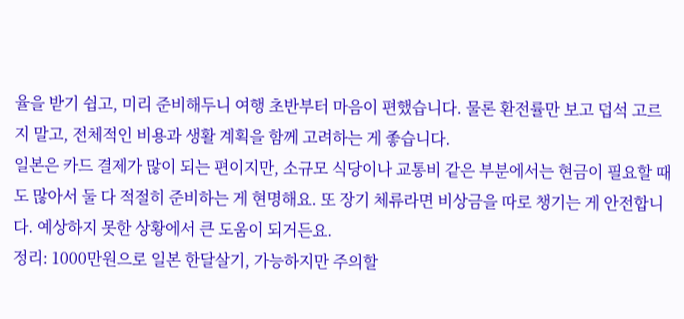율을 받기 쉽고, 미리 준비해두니 여행 초반부터 마음이 편했습니다. 물론 환전률만 보고 덥석 고르지 말고, 전체적인 비용과 생활 계획을 함께 고려하는 게 좋습니다.
일본은 카드 결제가 많이 되는 편이지만, 소규모 식당이나 교통비 같은 부분에서는 현금이 필요할 때도 많아서 둘 다 적절히 준비하는 게 현명해요. 또 장기 체류라면 비상금을 따로 챙기는 게 안전합니다. 예상하지 못한 상황에서 큰 도움이 되거든요.
정리: 1000만원으로 일본 한달살기, 가능하지만 주의할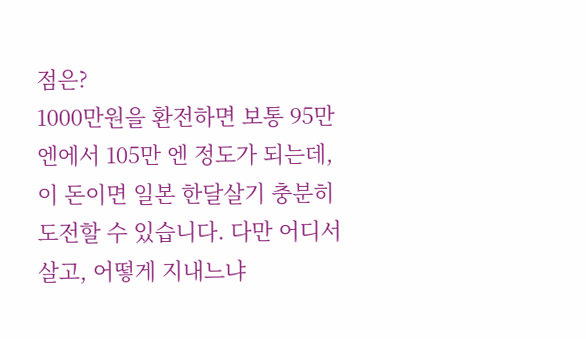점은?
1000만원을 환전하면 보통 95만 엔에서 105만 엔 정도가 되는데, 이 돈이면 일본 한달살기 충분히 도전할 수 있습니다. 다만 어디서 살고, 어떻게 지내느냐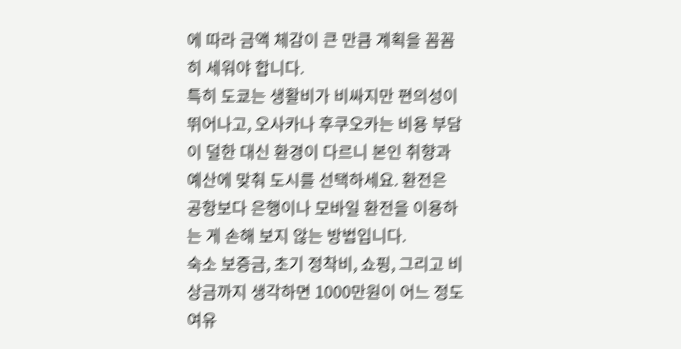에 따라 금액 체감이 큰 만큼 계획을 꼼꼼히 세워야 합니다.
특히 도쿄는 생활비가 비싸지만 편의성이 뛰어나고, 오사카나 후쿠오카는 비용 부담이 덜한 대신 환경이 다르니 본인 취향과 예산에 맞춰 도시를 선택하세요. 환전은 공항보다 은행이나 모바일 환전을 이용하는 게 손해 보지 않는 방법입니다.
숙소 보증금, 초기 정착비, 쇼핑, 그리고 비상금까지 생각하면 1000만원이 어느 정도 여유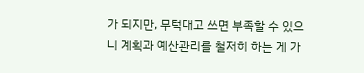가 되지만, 무턱대고 쓰면 부족할 수 있으니 계획과 예산관리를 철저히 하는 게 가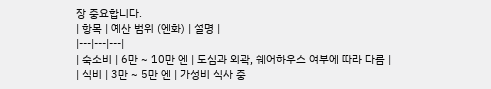장 중요합니다.
| 항목 | 예산 범위 (엔화) | 설명 |
|---|---|---|
| 숙소비 | 6만 ~ 10만 엔 | 도심과 외곽, 쉐어하우스 여부에 따라 다름 |
| 식비 | 3만 ~ 5만 엔 | 가성비 식사 중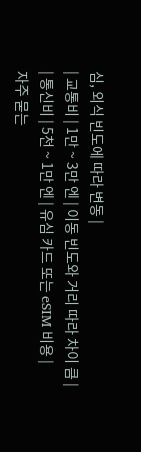심, 외식 빈도에 따라 변동 |
| 교통비 | 1만 ~ 3만 엔 | 이동 빈도와 거리 따라 차이 큼 |
| 통신비 | 5천 ~ 1만 엔 | 유심 카드 또는 eSIM 비용 |
자주 묻는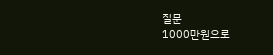질문
1000만원으로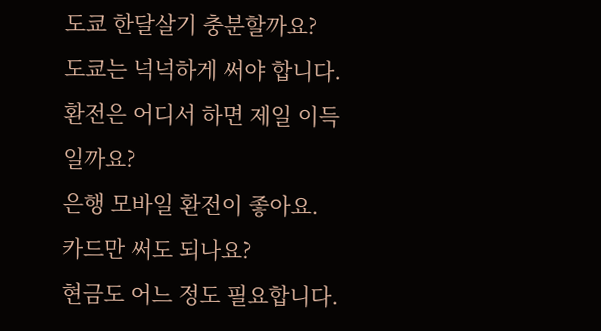도쿄 한달살기 충분할까요?
도쿄는 넉넉하게 써야 합니다.
환전은 어디서 하면 제일 이득일까요?
은행 모바일 환전이 좋아요.
카드만 써도 되나요?
현금도 어느 정도 필요합니다.